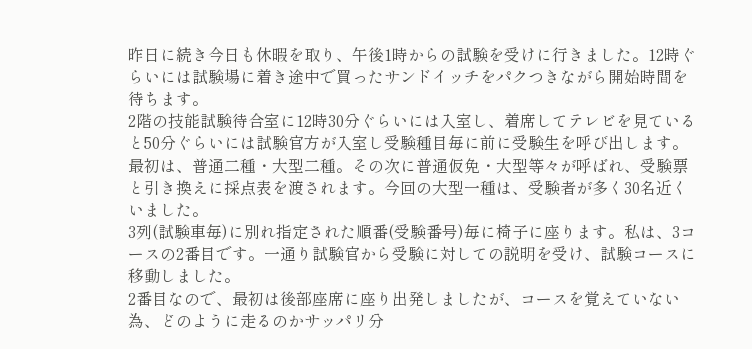昨日に続き今日も休暇を取り、午後1時からの試験を受けに行きました。12時ぐらいには試験場に着き途中で買ったサンドイッチをパクつきながら開始時間を待ちます。
2階の技能試験待合室に12時30分ぐらいには入室し、着席してテレビを見ていると50分ぐらいには試験官方が入室し受験種目毎に前に受験生を呼び出します。
最初は、普通二種・大型二種。その次に普通仮免・大型等々が呼ばれ、受験票と引き換えに採点表を渡されます。今回の大型一種は、受験者が多く30名近くいました。
3列(試験車毎)に別れ指定された順番(受験番号)毎に椅子に座ります。私は、3コースの2番目です。一通り試験官から受験に対しての説明を受け、試験コースに移動しました。
2番目なので、最初は後部座席に座り出発しましたが、コースを覚えていない為、どのように走るのかサッパリ分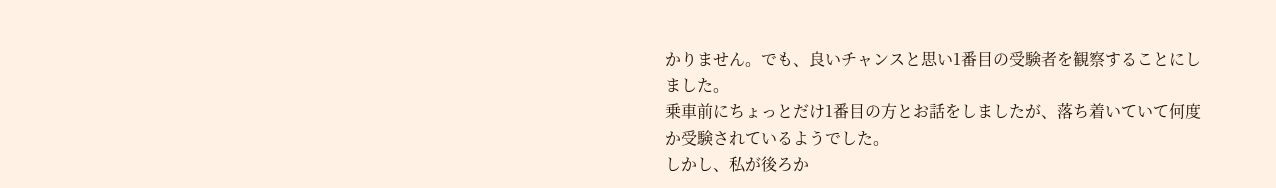かりません。でも、良いチャンスと思い1番目の受験者を観察することにしました。
乗車前にちょっとだけ1番目の方とお話をしましたが、落ち着いていて何度か受験されているようでした。
しかし、私が後ろか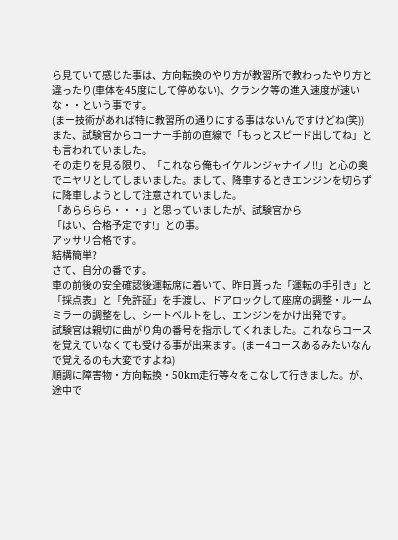ら見ていて感じた事は、方向転換のやり方が教習所で教わったやり方と違ったり(車体を45度にして停めない)、クランク等の進入速度が速いな・・という事です。
(まー技術があれば特に教習所の通りにする事はないんですけどね(笑))
また、試験官からコーナー手前の直線で「もっとスピード出してね」とも言われていました。
その走りを見る限り、「これなら俺もイケルンジャナイノ!!」と心の奥でニヤリとしてしまいました。まして、降車するときエンジンを切らずに降車しようとして注意されていました。
「あらららら・・・」と思っていましたが、試験官から
「はい、合格予定です!」との事。
アッサリ合格です。
結構簡単?
さて、自分の番です。
車の前後の安全確認後運転席に着いて、昨日貰った「運転の手引き」と「採点表」と「免許証」を手渡し、ドアロックして座席の調整・ルームミラーの調整をし、シートベルトをし、エンジンをかけ出発です。
試験官は親切に曲がり角の番号を指示してくれました。これならコースを覚えていなくても受ける事が出来ます。(まー4コースあるみたいなんで覚えるのも大変ですよね)
順調に障害物・方向転換・50km走行等々をこなして行きました。が、途中で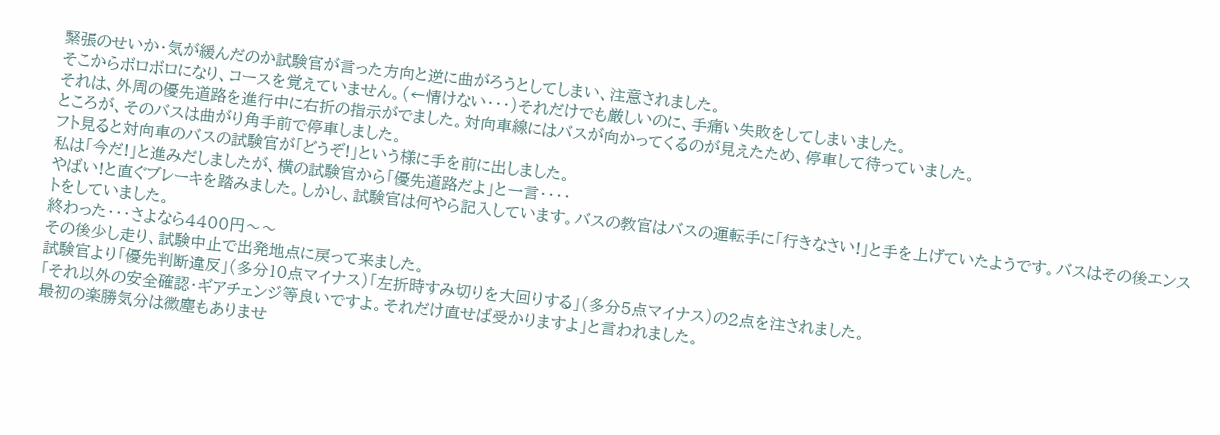緊張のせいか・気が緩んだのか試験官が言った方向と逆に曲がろうとしてしまい、注意されました。
そこからボロボロになり、コースを覚えていません。(←情けない・・・)それだけでも厳しいのに、手痛い失敗をしてしまいました。
それは、外周の優先道路を進行中に右折の指示がでました。対向車線にはバスが向かってくるのが見えたため、停車して待っていました。
ところが、そのバスは曲がり角手前で停車しました。
フト見ると対向車のバスの試験官が「どうぞ!」という様に手を前に出しました。
私は「今だ!」と進みだしましたが、横の試験官から「優先道路だよ」と一言・・・・
やばい!と直ぐブレーキを踏みました。しかし、試験官は何やら記入しています。バスの教官はバスの運転手に「行きなさい!」と手を上げていたようです。バスはその後エンストをしていました。
終わった・・・さよなら4400円〜〜
その後少し走り、試験中止で出発地点に戻って来ました。
試験官より「優先判断違反」(多分10点マイナス)「左折時すみ切りを大回りする」(多分5点マイナス)の2点を注されました。
「それ以外の安全確認・ギアチェンジ等良いですよ。それだけ直せば受かりますよ」と言われました。
最初の楽勝気分は微塵もありませ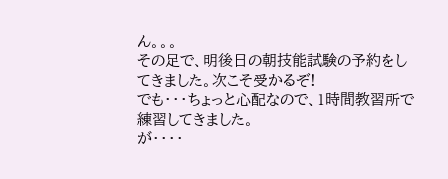ん。。。
その足で、明後日の朝技能試験の予約をしてきました。次こそ受かるぞ!
でも・・・ちょっと心配なので、1時間教習所で練習してきました。
が・・・・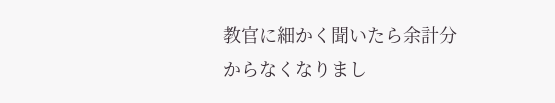教官に細かく聞いたら余計分からなくなりまし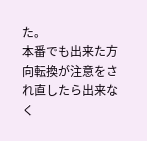た。
本番でも出来た方向転換が注意をされ直したら出来なく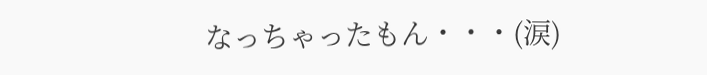なっちゃったもん・・・(涙)